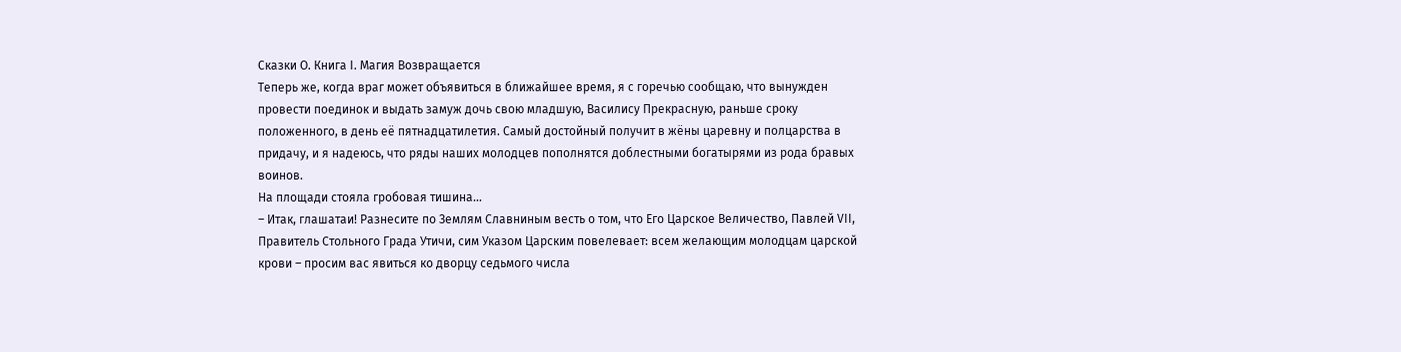Сказки О. Книга I. Магия Возвращается
Теперь же, когда враг может объявиться в ближайшее время, я с горечью сообщаю, что вынужден провести поединок и выдать замуж дочь свою младшую, Василису Прекрасную, раньше сроку положенного, в день её пятнадцатилетия. Самый достойный получит в жёны царевну и полцарства в придачу, и я надеюсь, что ряды наших молодцев пополнятся доблестными богатырями из рода бравых воинов.
На площади стояла гробовая тишина…
– Итак, глашатаи! Разнесите по Землям Славниным весть о том, что Его Царское Величество, Павлей VII, Правитель Стольного Града Утичи, сим Указом Царским повелевает: всем желающим молодцам царской крови – просим вас явиться ко дворцу седьмого числа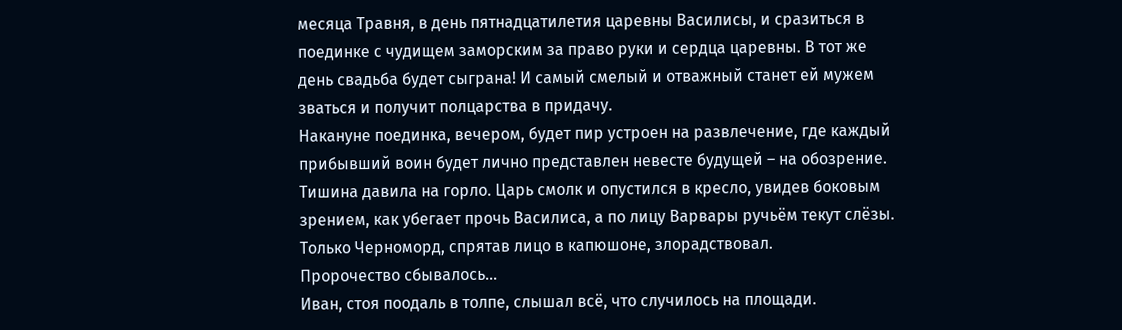месяца Травня, в день пятнадцатилетия царевны Василисы, и сразиться в поединке с чудищем заморским за право руки и сердца царевны. В тот же день свадьба будет сыграна! И самый смелый и отважный станет ей мужем зваться и получит полцарства в придачу.
Накануне поединка, вечером, будет пир устроен на развлечение, где каждый прибывший воин будет лично представлен невесте будущей – на обозрение.
Тишина давила на горло. Царь смолк и опустился в кресло, увидев боковым зрением, как убегает прочь Василиса, а по лицу Варвары ручьём текут слёзы.
Только Черноморд, спрятав лицо в капюшоне, злорадствовал.
Пророчество сбывалось…
Иван, стоя поодаль в толпе, слышал всё, что случилось на площади.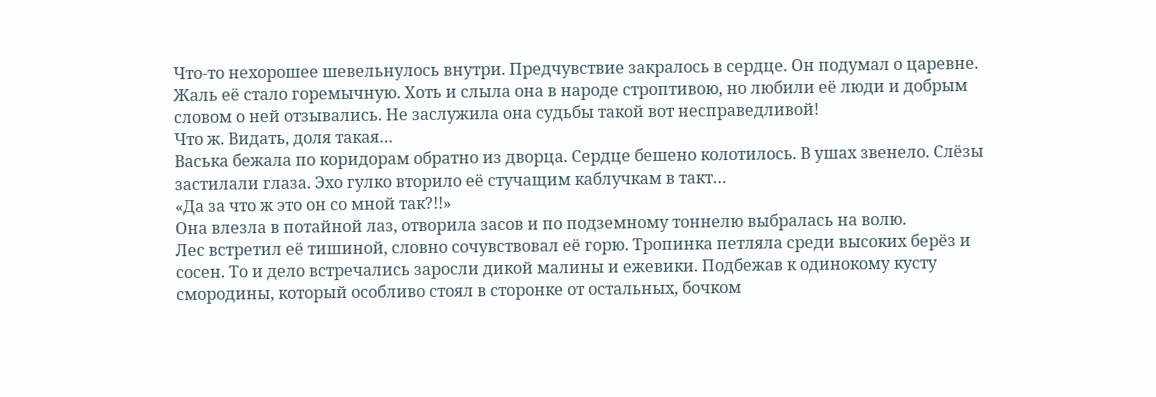Что‑то нехорошее шевельнулось внутри. Предчувствие закралось в сердце. Он подумал о царевне. Жаль её стало горемычную. Хоть и слыла она в народе строптивою, но любили её люди и добрым словом о ней отзывались. Не заслужила она судьбы такой вот несправедливой!
Что ж. Видать, доля такая…
Васька бежала по коридорам обратно из дворца. Сердце бешено колотилось. В ушах звенело. Слёзы застилали глаза. Эхо гулко вторило её стучащим каблучкам в такт…
«Да за что ж это он со мной так?!!»
Она влезла в потайной лаз, отворила засов и по подземному тоннелю выбралась на волю.
Лес встретил её тишиной, словно сочувствовал её горю. Тропинка петляла среди высоких берёз и сосен. То и дело встречались заросли дикой малины и ежевики. Подбежав к одинокому кусту смородины, который особливо стоял в сторонке от остальных, бочком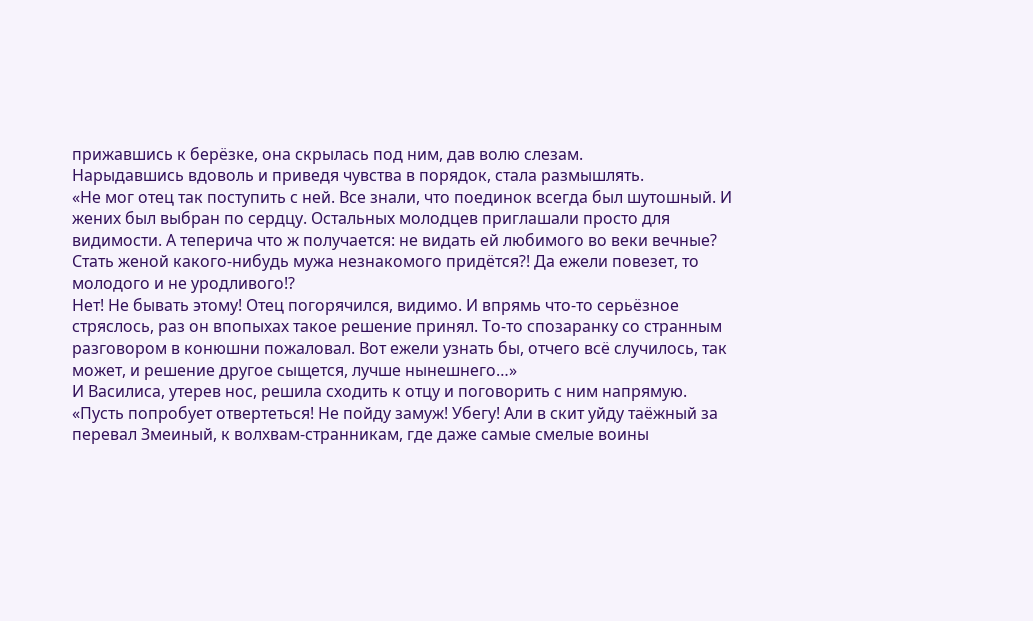прижавшись к берёзке, она скрылась под ним, дав волю слезам.
Нарыдавшись вдоволь и приведя чувства в порядок, стала размышлять.
«Не мог отец так поступить с ней. Все знали, что поединок всегда был шутошный. И жених был выбран по сердцу. Остальных молодцев приглашали просто для видимости. А теперича что ж получается: не видать ей любимого во веки вечные? Стать женой какого‑нибудь мужа незнакомого придётся?! Да ежели повезет, то молодого и не уродливого!?
Нет! Не бывать этому! Отец погорячился, видимо. И впрямь что‑то серьёзное стряслось, раз он впопыхах такое решение принял. То‑то спозаранку со странным разговором в конюшни пожаловал. Вот ежели узнать бы, отчего всё случилось, так может, и решение другое сыщется, лучше нынешнего…»
И Василиса, утерев нос, решила сходить к отцу и поговорить с ним напрямую.
«Пусть попробует отвертеться! Не пойду замуж! Убегу! Али в скит уйду таёжный за перевал Змеиный, к волхвам‑странникам, где даже самые смелые воины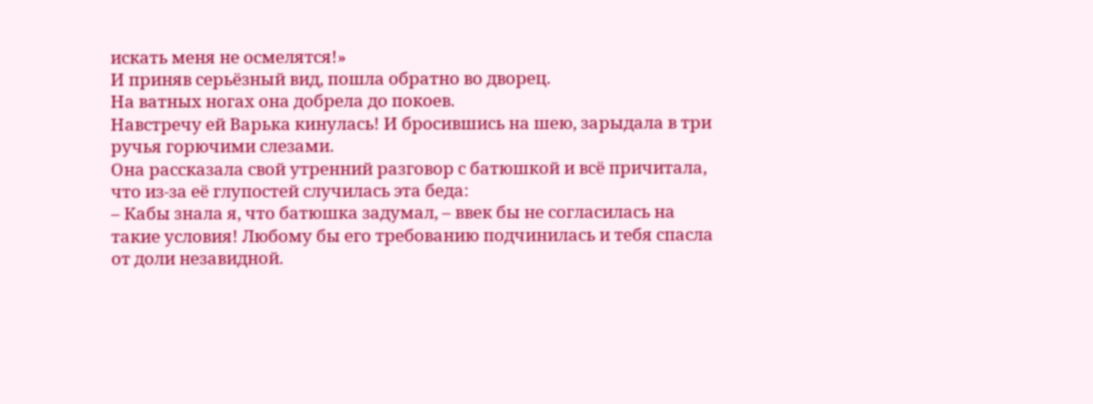искать меня не осмелятся!»
И приняв серьёзный вид, пошла обратно во дворец.
На ватных ногах она добрела до покоев.
Навстречу ей Варька кинулась! И бросившись на шею, зарыдала в три ручья горючими слезами.
Она рассказала свой утренний разговор с батюшкой и всё причитала, что из‑за её глупостей случилась эта беда:
– Кабы знала я, что батюшка задумал, – ввек бы не согласилась на такие условия! Любому бы его требованию подчинилась и тебя спасла от доли незавидной.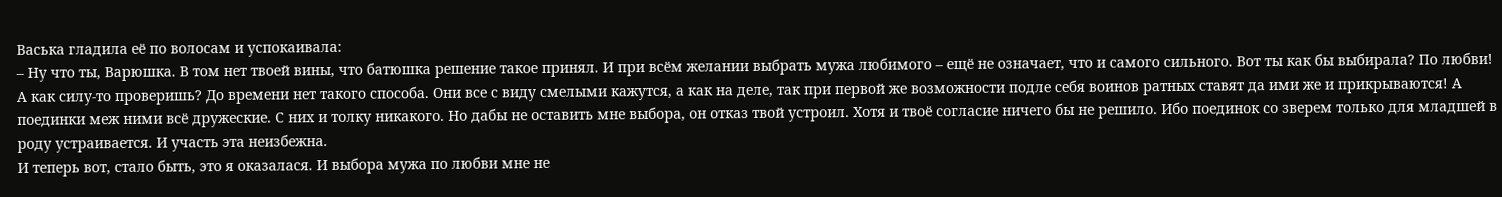Васька гладила её по волосам и успокаивала:
– Ну что ты, Варюшка. В том нет твоей вины, что батюшка решение такое принял. И при всём желании выбрать мужа любимого – ещё не означает, что и самого сильного. Вот ты как бы выбирала? По любви! А как силу‑то проверишь? До времени нет такого способа. Они все с виду смелыми кажутся, а как на деле, так при первой же возможности подле себя воинов ратных ставят да ими же и прикрываются! А поединки меж ними всё дружеские. С них и толку никакого. Но дабы не оставить мне выбора, он отказ твой устроил. Хотя и твоё согласие ничего бы не решило. Ибо поединок со зверем только для младшей в роду устраивается. И участь эта неизбежна.
И теперь вот, стало быть, это я оказалася. И выбора мужа по любви мне не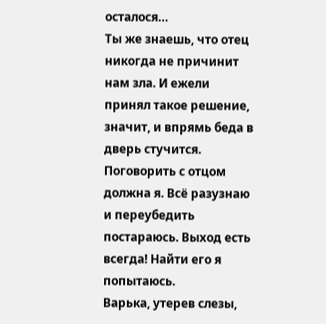осталося…
Ты же знаешь, что отец никогда не причинит нам зла. И ежели принял такое решение, значит, и впрямь беда в дверь стучится. Поговорить с отцом должна я. Всё разузнаю и переубедить постараюсь. Выход есть всегда! Найти его я попытаюсь.
Варька, утерев слезы,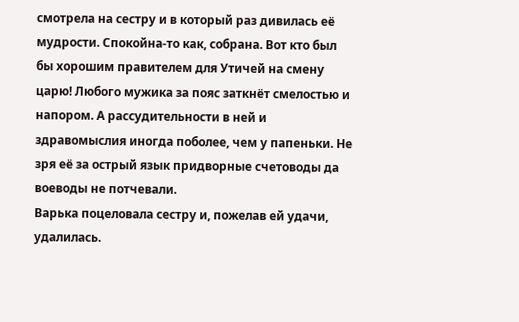смотрела на сестру и в который раз дивилась её мудрости. Спокойна‑то как, собрана. Вот кто был бы хорошим правителем для Утичей на смену царю! Любого мужика за пояс заткнёт смелостью и напором. А рассудительности в ней и здравомыслия иногда поболее, чем у папеньки. Не зря её за острый язык придворные счетоводы да воеводы не потчевали.
Варька поцеловала сестру и, пожелав ей удачи, удалилась.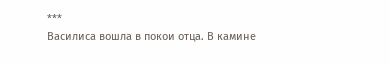***
Василиса вошла в покои отца. В камине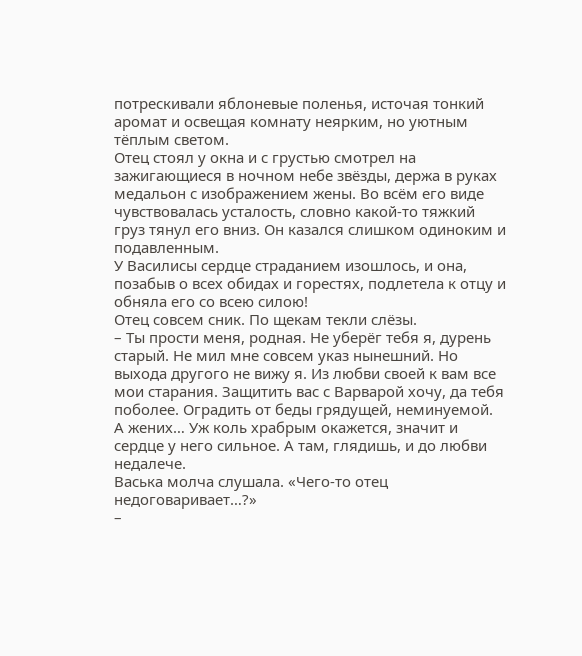потрескивали яблоневые поленья, источая тонкий аромат и освещая комнату неярким, но уютным тёплым светом.
Отец стоял у окна и с грустью смотрел на зажигающиеся в ночном небе звёзды, держа в руках медальон с изображением жены. Во всём его виде чувствовалась усталость, словно какой‑то тяжкий груз тянул его вниз. Он казался слишком одиноким и подавленным.
У Василисы сердце страданием изошлось, и она, позабыв о всех обидах и горестях, подлетела к отцу и обняла его со всею силою!
Отец совсем сник. По щекам текли слёзы.
– Ты прости меня, родная. Не уберёг тебя я, дурень старый. Не мил мне совсем указ нынешний. Но выхода другого не вижу я. Из любви своей к вам все мои старания. Защитить вас с Варварой хочу, да тебя поболее. Оградить от беды грядущей, неминуемой. А жених… Уж коль храбрым окажется, значит и сердце у него сильное. А там, глядишь, и до любви недалече.
Васька молча слушала. «Чего‑то отец недоговаривает…?»
–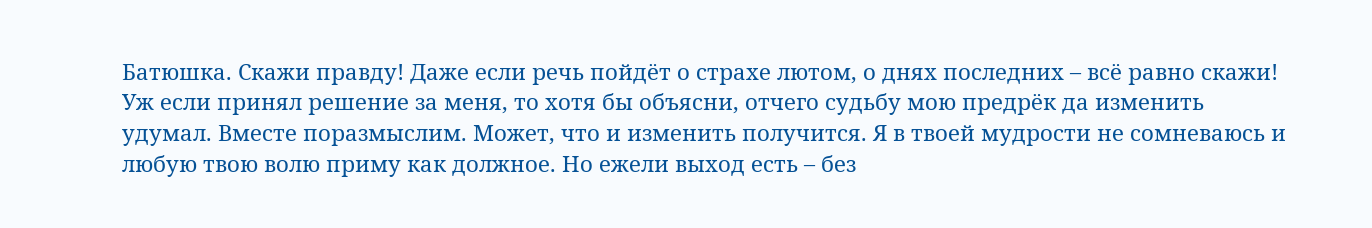Батюшка. Скажи правду! Даже если речь пойдёт о страхе лютом, о днях последних – всё равно скажи! Уж если принял решение за меня, то хотя бы объясни, отчего судьбу мою предрёк да изменить удумал. Вместе поразмыслим. Может, что и изменить получится. Я в твоей мудрости не сомневаюсь и любую твою волю приму как должное. Но ежели выход есть – без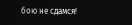бою не сдамся!